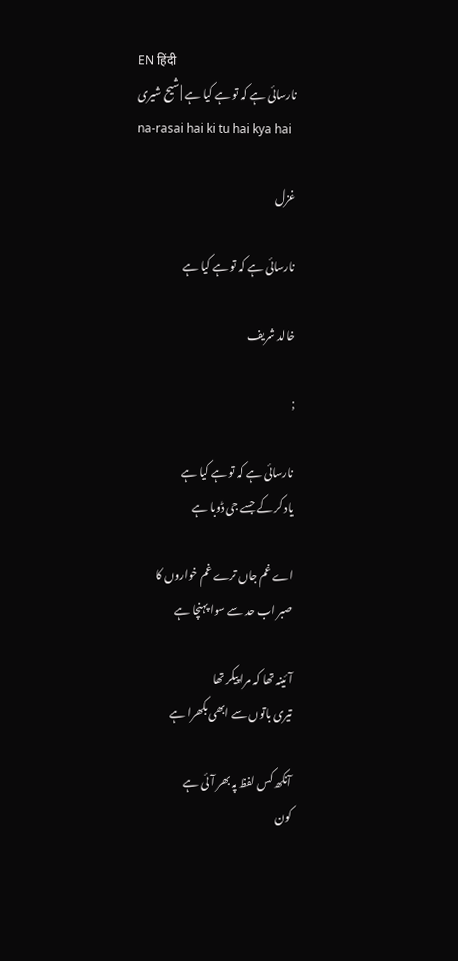EN हिंदी
نارسائی ہے کہ تو ہے کیا ہے | شیح شیری
na-rasai hai ki tu hai kya hai

غزل

نارسائی ہے کہ تو ہے کیا ہے

خالد شریف

;

نارسائی ہے کہ تو ہے کیا ہے
یاد کر کے جسے جی ڈوبا ہے

اے غم جاں ترے غم خواروں کا
صبر اب حد سے سوا پہنچا ہے

آئینہ تھا کہ مرا پیکر تھا
تیری باتوں سے ابھی بکھرا ہے

آنکھ کس لفظ پہ بھر آئی ہے
کون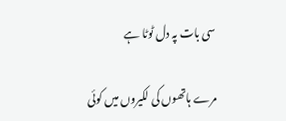سی بات پہ دل ٹوٹا ہے

مرے ہاتھوں کی لکیروں میں کوئی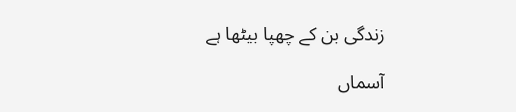زندگی بن کے چھپا بیٹھا ہے

آسماں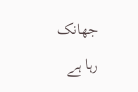جھانک رہا ہے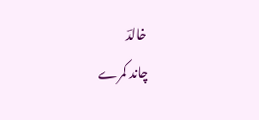خالدؔ
چاند کمرے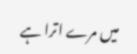میں مرے اترا ہے